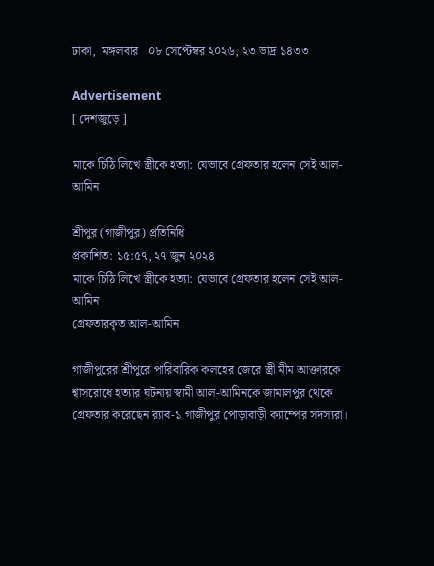ঢাকা,  মঙ্গলবার   ০৮ সেপ্টেম্বর ২০২৬, ২৩ ভাদ্র ১৪৩৩

Advertisement
[ দেশজুড়ে ]

মাকে চিঠি লিখে স্ত্রীকে হত্যা: যেভাবে গ্রেফতার হলেন সেই আল-আমিন

শ্রীপুর (গাজীপুর) প্রতিনিধি
প্রকাশিত: ১৫:৫৭, ২৭ জুন ২০২৪
মাকে চিঠি লিখে স্ত্রীকে হত্যা: যেভাবে গ্রেফতার হলেন সেই আল-আমিন
গ্রেফতারকৃত আল-আমিন

গাজীপুরের শ্রীপুরে পারিবারিক কলহের জেরে স্ত্রী মীম আক্তারকে শ্বাসরোধে হত্যার ঘটনায় স্বামী আল-আমিনকে জামালপুর থেকে গ্রেফতার করেছেন র‌্যাব-১ গাজীপুর পোড়াবাড়ী ক্যাম্পের সদস্যরা।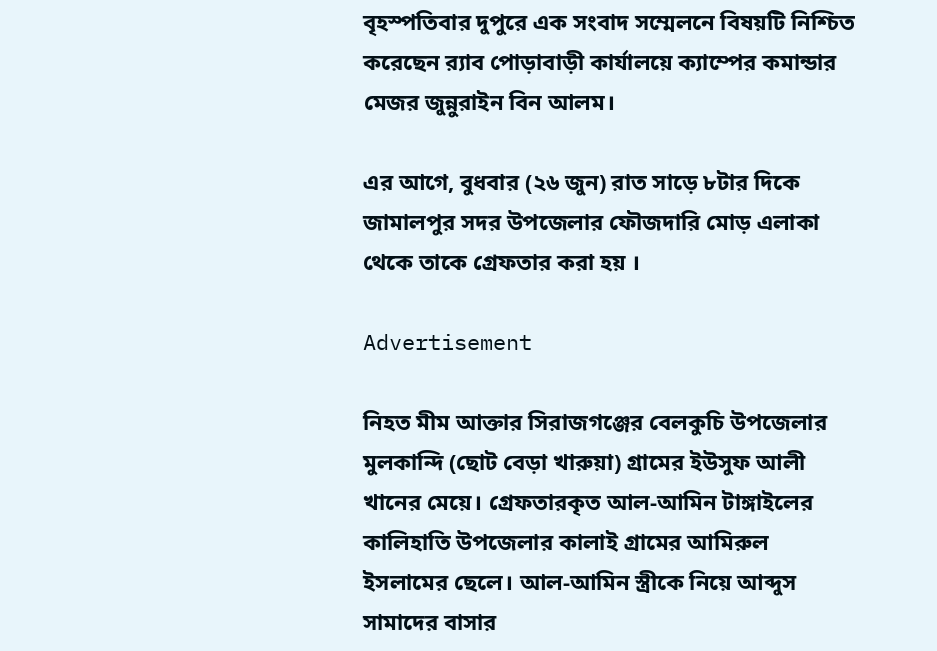বৃহস্পতিবার দুপুরে এক সংবাদ সম্মেলনে বিষয়টি নিশ্চিত করেছেন র‌্যাব পোড়াবাড়ী কার্যালয়ে ক্যাম্পের কমান্ডার মেজর জুন্নুরাইন বিন আলম।

এর আগে, বুধবার (২৬ জুন) রাত সাড়ে ৮টার দিকে জামালপুর সদর উপজেলার ফৌজদারি মোড় এলাকা থেকে তাকে গ্রেফতার করা হয় ।

Advertisement

নিহত মীম আক্তার সিরাজগঞ্জের বেলকুচি উপজেলার মুলকান্দি (ছোট বেড়া খারুয়া) গ্রামের ইউসুফ আলী খানের মেয়ে। গ্রেফতারকৃত আল-আমিন টাঙ্গাইলের কালিহাতি উপজেলার কালাই গ্রামের আমিরুল ইসলামের ছেলে। আল-আমিন স্ত্রীকে নিয়ে আব্দুস সামাদের বাসার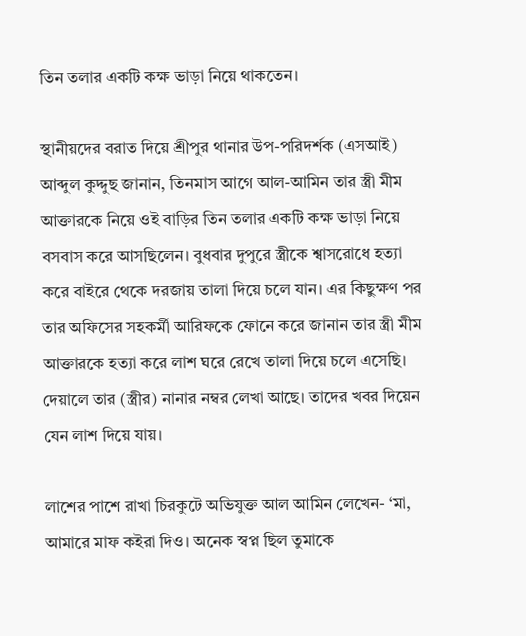তিন তলার একটি কক্ষ ভাড়া নিয়ে থাকতেন।

স্থানীয়দের বরাত দিয়ে শ্রীপুর থানার উপ-পরিদর্শক (এসআই) আব্দুল কুদ্দুছ জানান, তিনমাস আগে আল-আমিন তার স্ত্রী মীম আক্তারকে নিয়ে ওই বাড়ির তিন তলার একটি কক্ষ ভাড়া নিয়ে বসবাস করে আসছিলেন। বুধবার দুপুরে স্ত্রীকে শ্বাসরোধে হত্যা করে বাইরে থেকে দরজায় তালা দিয়ে চলে যান। এর কিছুক্ষণ পর তার অফিসের সহকর্মী আরিফকে ফোনে করে জানান তার স্ত্রী মীম আক্তারকে হত্যা করে লাশ ঘরে রেখে তালা দিয়ে চলে এসেছি। দেয়ালে তার (স্ত্রীর) নানার নম্বর লেখা আছে। তাদের খবর দিয়েন যেন লাশ দিয়ে যায়।

লাশের পাশে রাখা চিরকুটে অভিযুক্ত আল আমিন লেখেন- ‘মা, আমারে মাফ কইরা দিও। অনেক স্বপ্ন ছিল তুমাকে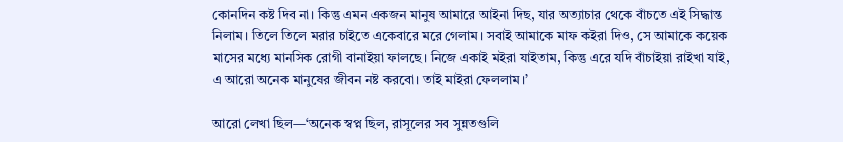কোনদিন কষ্ট দিব না। কিন্তু এমন একজন মানুষ আমারে আইনা দিছ, যার অত্যাচার থেকে বাঁচতে এই সিদ্ধান্ত নিলাম। তিলে তিলে মরার চাইতে একেবারে মরে গেলাম। সবাই আমাকে মাফ কইরা দিও, সে আমাকে কয়েক মাসের মধ্যে মানসিক রোগী বানাইয়া ফালছে। নিজে একাই মইরা যাইতাম, কিন্তু এরে যদি বাঁচাইয়া রাইখা যাই, এ আরো অনেক মানুষের জীবন নষ্ট করবো। তাই মাইরা ফেললাম।’

আরো লেখা ছিল—‘অনেক স্বপ্ন ছিল, রাসূলের সব সুন্নতগুলি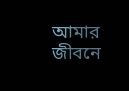আমার জীবনে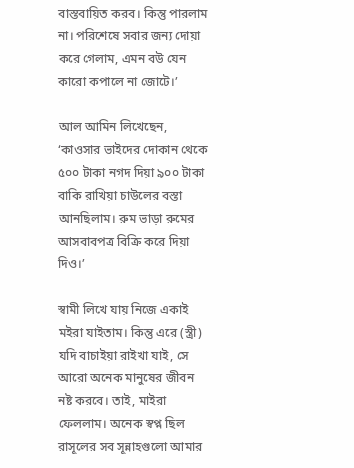বাস্তবায়িত করব। কিন্তু পারলাম না। পরিশেষে সবার জন্য দোয়া করে গেলাম, এমন বউ যেন কারো কপালে না জোটে।’

আল আমিন লিখেছেন, ‘কাওসার ভাইদের দোকান থেকে ৫০০ টাকা নগদ দিয়া ৯০০ টাকা বাকি রাখিয়া চাউলের বস্তা আনছিলাম। রুম ভাড়া রুমের আসবাবপত্র বিক্রি করে দিয়া দিও।’

স্বামী লিখে যায় নিজে একাই মইরা যাইতাম। কিন্তু এরে (স্ত্রী) যদি বাচাইয়া রাইখা যাই, সে আরো অনেক মানুষের জীবন নষ্ট করবে। তাই, মাইরা ফেললাম। অনেক স্বপ্ন ছিল রাসূলের সব সূন্নাহগুলো আমার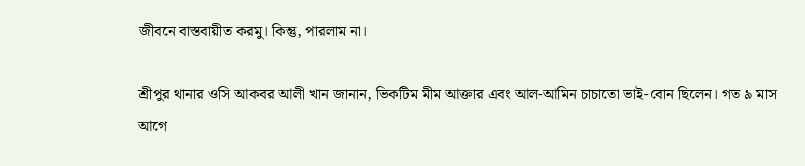জীবনে বাস্তবায়ীত করমু। কিন্তু, পারলাম না।

শ্রীপুর থানার ওসি আকবর আলী খান জানান, ভিকটিম মীম আক্তার এবং আল-আমিন চাচাতো ভাই-বোন ছিলেন। গত ৯ মাস আগে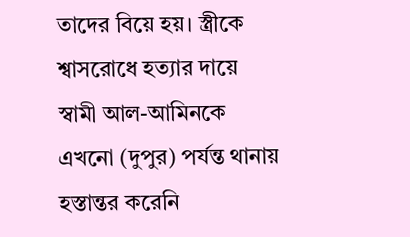তাদের বিয়ে হয়। স্ত্রীকে শ্বাসরোধে হত্যার দায়ে স্বামী আল-আমিনকে এখনো (দুপুর) পর্যন্ত থানায় হস্তান্তর করেনি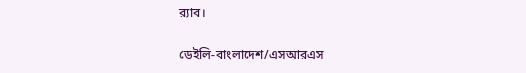র‍্যাব।

ডেইলি-বাংলাদেশ/এসআরএস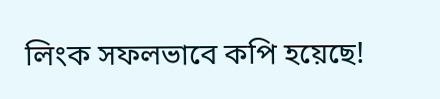লিংক সফলভাবে কপি হয়েছে!